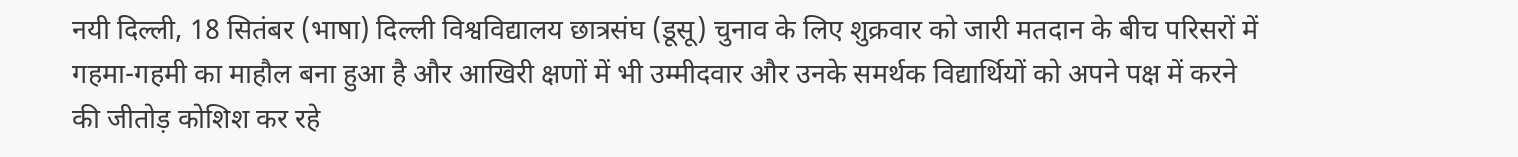नयी दिल्ली, 18 सितंबर (भाषा) दिल्ली विश्वविद्यालय छात्रसंघ (डूसू) चुनाव के लिए शुक्रवार को जारी मतदान के बीच परिसरों में गहमा-गहमी का माहौल बना हुआ है और आखिरी क्षणों में भी उम्मीदवार और उनके समर्थक विद्यार्थियों को अपने पक्ष में करने की जीतोड़ कोशिश कर रहे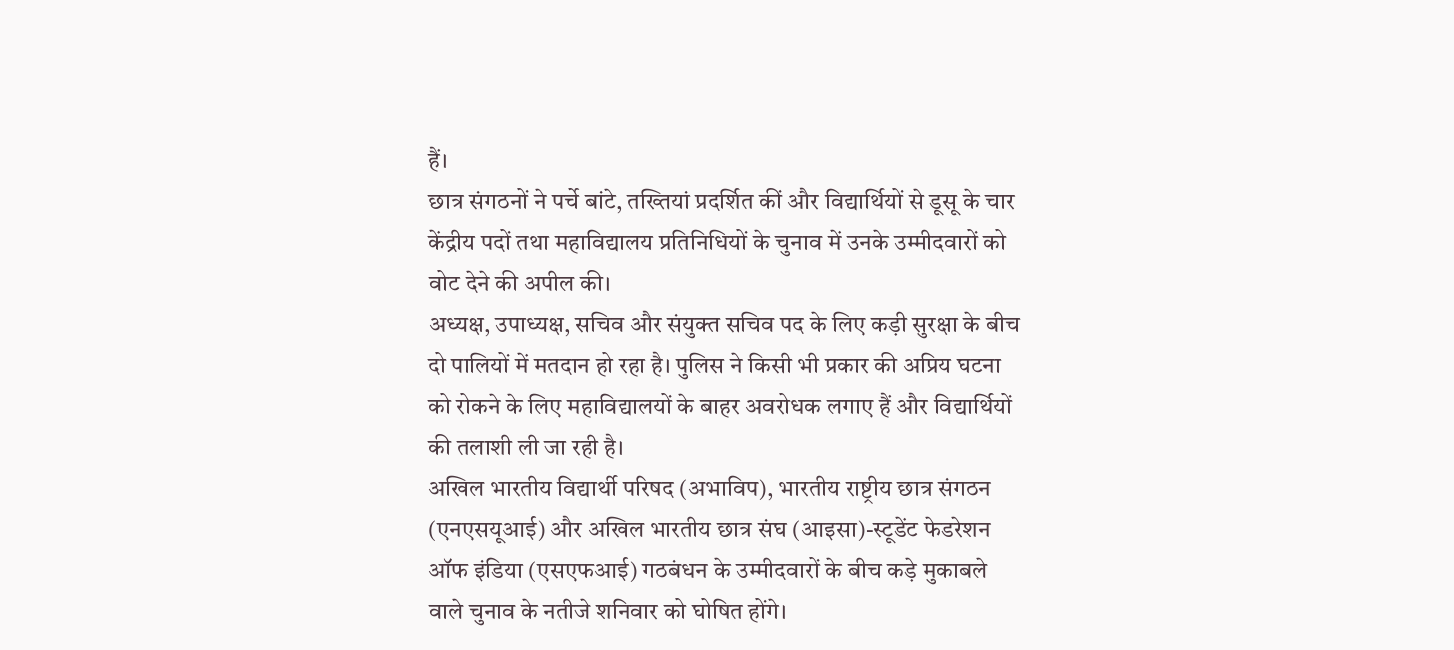हैं।
छात्र संगठनों ने पर्चे बांटे, तख्तियां प्रदर्शित कीं और विद्यार्थियों से डूसू के चार केंद्रीय पदों तथा महाविद्यालय प्रतिनिधियों के चुनाव में उनके उम्मीदवारों को वोट देने की अपील की।
अध्यक्ष, उपाध्यक्ष, सचिव और संयुक्त सचिव पद के लिए कड़ी सुरक्षा के बीच दो पालियों में मतदान हो रहा है। पुलिस ने किसी भी प्रकार की अप्रिय घटना को रोकने के लिए महाविद्यालयों के बाहर अवरोधक लगाए हैं और विद्यार्थियों की तलाशी ली जा रही है।
अखिल भारतीय विद्यार्थी परिषद (अभाविप), भारतीय राष्ट्रीय छात्र संगठन (एनएसयूआई) और अखिल भारतीय छात्र संघ (आइसा)-स्टूडेंट फेडरेशन ऑफ इंडिया (एसएफआई) गठबंधन के उम्मीदवारों के बीच कड़े मुकाबले वाले चुनाव के नतीजे शनिवार को घोषित होंगे।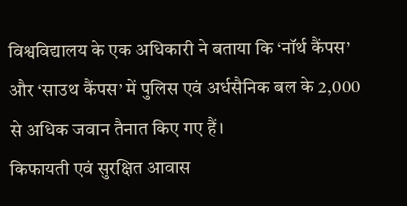विश्वविद्यालय के एक अधिकारी ने बताया कि ‘नॉर्थ कैंपस’ और ‘साउथ कैंपस’ में पुलिस एवं अर्धसैनिक बल के 2,000 से अधिक जवान तैनात किए गए हैं।
किफायती एवं सुरक्षित आवास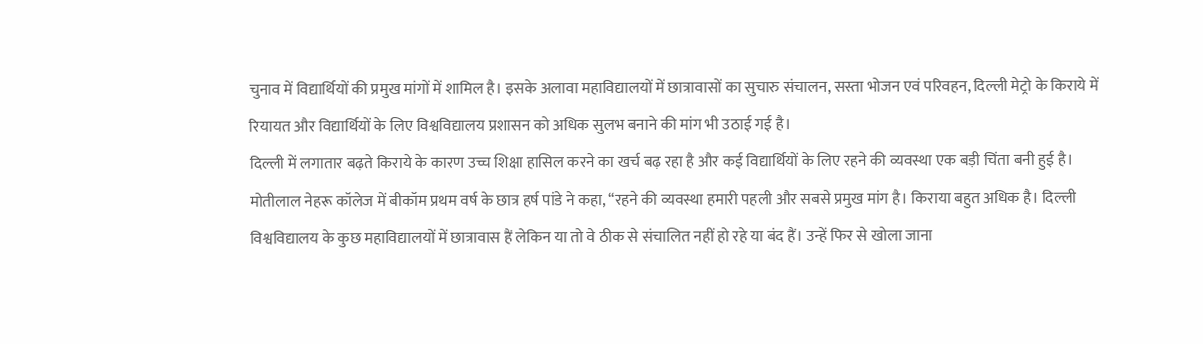चुनाव में विद्यार्थियों की प्रमुख मांगों में शामिल है। इसके अलावा महाविद्यालयों में छात्रावासों का सुचारु संचालन, सस्ता भोजन एवं परिवहन, दिल्ली मेट्रो के किराये में रियायत और विद्यार्थियों के लिए विश्वविद्यालय प्रशासन को अधिक सुलभ बनाने की मांग भी उठाई गई है।
दिल्ली में लगातार बढ़ते किराये के कारण उच्च शिक्षा हासिल करने का खर्च बढ़ रहा है और कई विद्यार्थियों के लिए रहने की व्यवस्था एक बड़ी चिंता बनी हुई है।
मोतीलाल नेहरू कॉलेज में बीकॉम प्रथम वर्ष के छात्र हर्ष पांडे ने कहा, ‘‘रहने की व्यवस्था हमारी पहली और सबसे प्रमुख मांग है। किराया बहुत अधिक है। दिल्ली विश्वविद्यालय के कुछ महाविद्यालयों में छात्रावास हैं लेकिन या तो वे ठीक से संचालित नहीं हो रहे या बंद हैं। उन्हें फिर से खोला जाना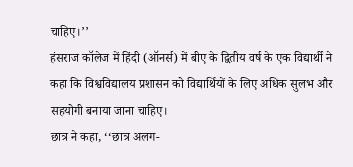चाहिए।’’
हंसराज कॉलेज में हिंदी (ऑनर्स) में बीए के द्वितीय वर्ष के एक विद्यार्थी ने कहा कि विश्वविद्यालय प्रशासन को विद्यार्थियों के लिए अधिक सुलभ और सहयोगी बनाया जाना चाहिए।
छात्र ने कहा, ‘‘छात्र अलग-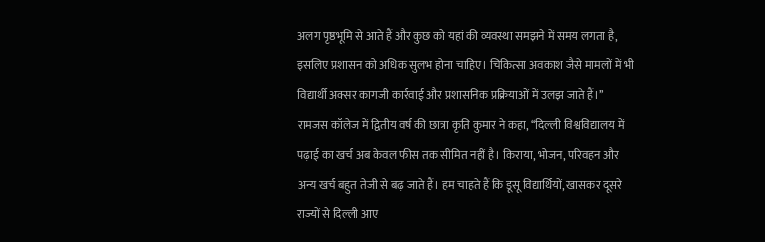अलग पृष्ठभूमि से आते हैं और कुछ को यहां की व्यवस्था समझने में समय लगता है, इसलिए प्रशासन को अधिक सुलभ होना चाहिए। चिकित्सा अवकाश जैसे मामलों में भी विद्यार्थी अक्सर कागजी कार्रवाई और प्रशासनिक प्रक्रियाओं में उलझ जाते हैं।’’
रामजस कॉलेज में द्वितीय वर्ष की छात्रा कृति कुमार ने कहा, ‘‘दिल्ली विश्वविद्यालय में पढ़ाई का खर्च अब केवल फीस तक सीमित नहीं है। किराया, भोजन, परिवहन और अन्य खर्च बहुत तेजी से बढ़ जाते हैं। हम चाहते हैं कि डूसू विद्यार्थियों, खासकर दूसरे राज्यों से दिल्ली आए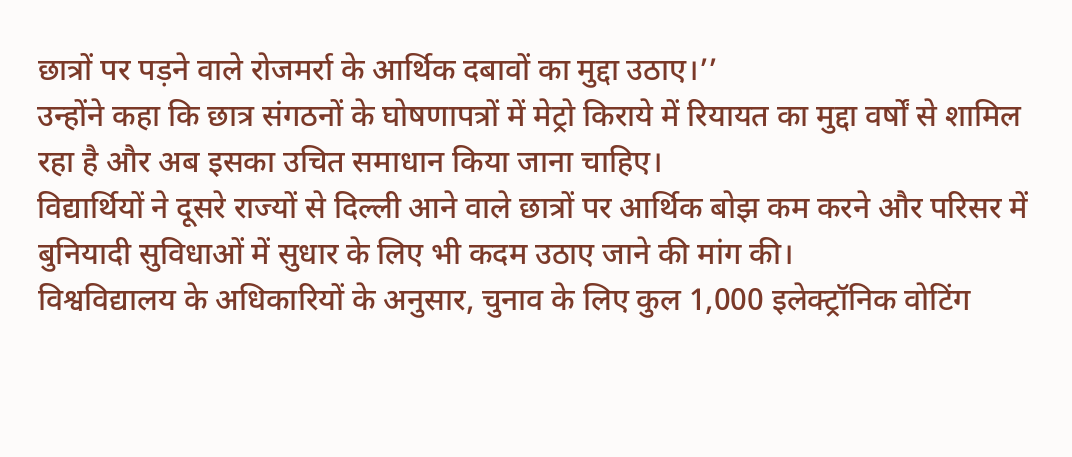छात्रों पर पड़ने वाले रोजमर्रा के आर्थिक दबावों का मुद्दा उठाए।’’
उन्होंने कहा कि छात्र संगठनों के घोषणापत्रों में मेट्रो किराये में रियायत का मुद्दा वर्षों से शामिल रहा है और अब इसका उचित समाधान किया जाना चाहिए।
विद्यार्थियों ने दूसरे राज्यों से दिल्ली आने वाले छात्रों पर आर्थिक बोझ कम करने और परिसर में बुनियादी सुविधाओं में सुधार के लिए भी कदम उठाए जाने की मांग की।
विश्वविद्यालय के अधिकारियों के अनुसार, चुनाव के लिए कुल 1,000 इलेक्ट्रॉनिक वोटिंग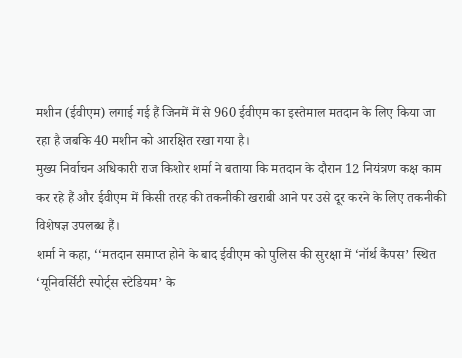मशीन (ईवीएम) लगाई गई हैं जिनमें में से 960 ईवीएम का इस्तेमाल मतदान के लिए किया जा रहा है जबकि 40 मशीन को आरक्षित रखा गया है।
मुख्य निर्वाचन अधिकारी राज किशोर शर्मा ने बताया कि मतदान के दौरान 12 नियंत्रण कक्ष काम कर रहे हैं और ईवीएम में किसी तरह की तकनीकी खराबी आने पर उसे दूर करने के लिए तकनीकी विशेषज्ञ उपलब्ध हैं।
शर्मा ने कहा, ‘‘मतदान समाप्त होने के बाद ईवीएम को पुलिस की सुरक्षा में ‘नॉर्थ कैंपस’ स्थित ‘यूनिवर्सिटी स्पोर्ट्स स्टेडियम’ के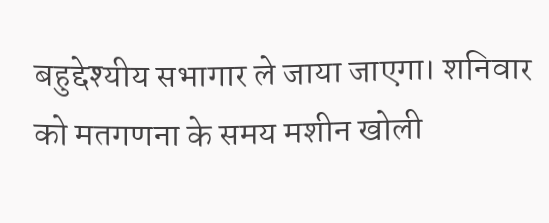बहुद्देश्यीय सभागार ले जाया जाएगा। शनिवार को मतगणना के समय मशीन खोली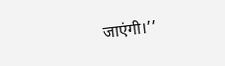जाएंगी।’’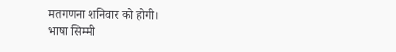मतगणना शनिवार को होगी।
भाषा सिम्मी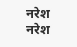नरेश
नरेश